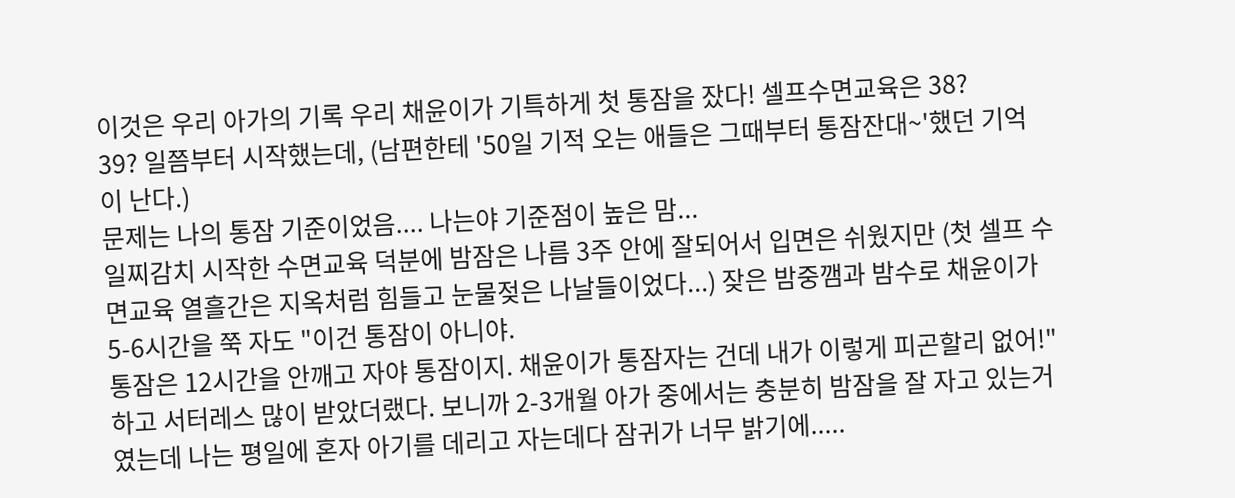이것은 우리 아가의 기록 우리 채윤이가 기특하게 첫 통잠을 잤다! 셀프수면교육은 38?
39? 일쯤부터 시작했는데, (남편한테 '50일 기적 오는 애들은 그때부터 통잠잔대~'했던 기억이 난다.)
문제는 나의 통잠 기준이었음.... 나는야 기준점이 높은 맘...
일찌감치 시작한 수면교육 덕분에 밤잠은 나름 3주 안에 잘되어서 입면은 쉬웠지만 (첫 셀프 수면교육 열흘간은 지옥처럼 힘들고 눈물젖은 나날들이었다...) 잦은 밤중깸과 밤수로 채윤이가 5-6시간을 쭉 자도 "이건 통잠이 아니야.
통잠은 12시간을 안깨고 자야 통잠이지. 채윤이가 통잠자는 건데 내가 이렇게 피곤할리 없어!"
하고 서터레스 많이 받았더랬다. 보니까 2-3개월 아가 중에서는 충분히 밤잠을 잘 자고 있는거였는데 나는 평일에 혼자 아기를 데리고 자는데다 잠귀가 너무 밝기에.....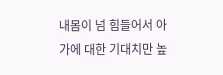내몸이 넘 힘들어서 아가에 대한 기대치만 높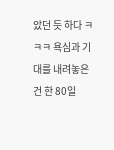았던 듯 하다 ㅋㅋㅋ 욕심과 기대를 내려놓은 건 한 80일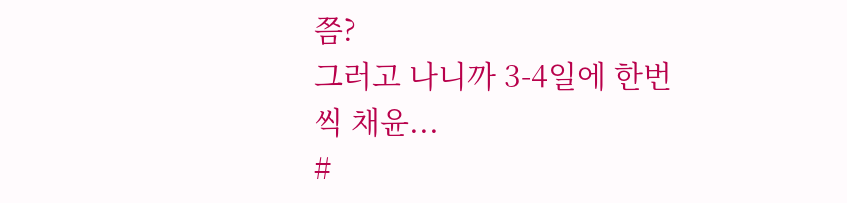쯤?
그러고 나니까 3-4일에 한번씩 채윤...
#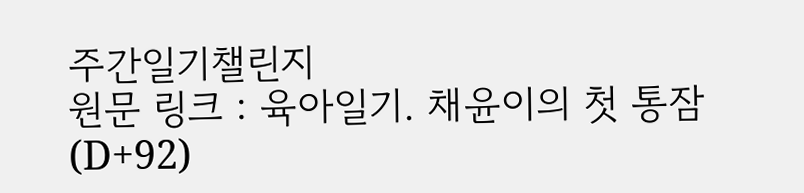주간일기챌린지
원문 링크 : 육아일기. 채윤이의 첫 통잠 (D+92)